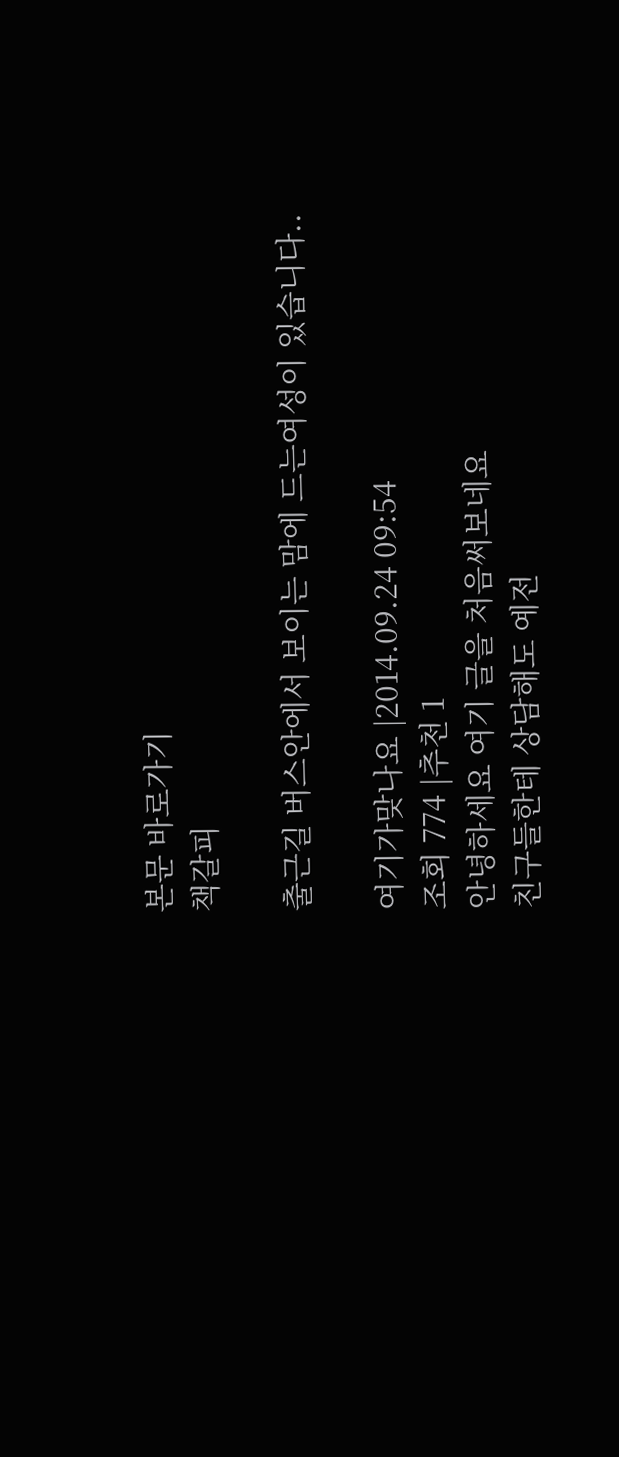본문 바로가기
책갈피

출근길 버스안에서 보이는 맘에 드는여성이 있습니다..

여기가맞나요 |2014.09.24 09:54
조회 774 |추천 1
안녕하세요 여기 글을 처음써보네요
친구들한테 상담해도 예전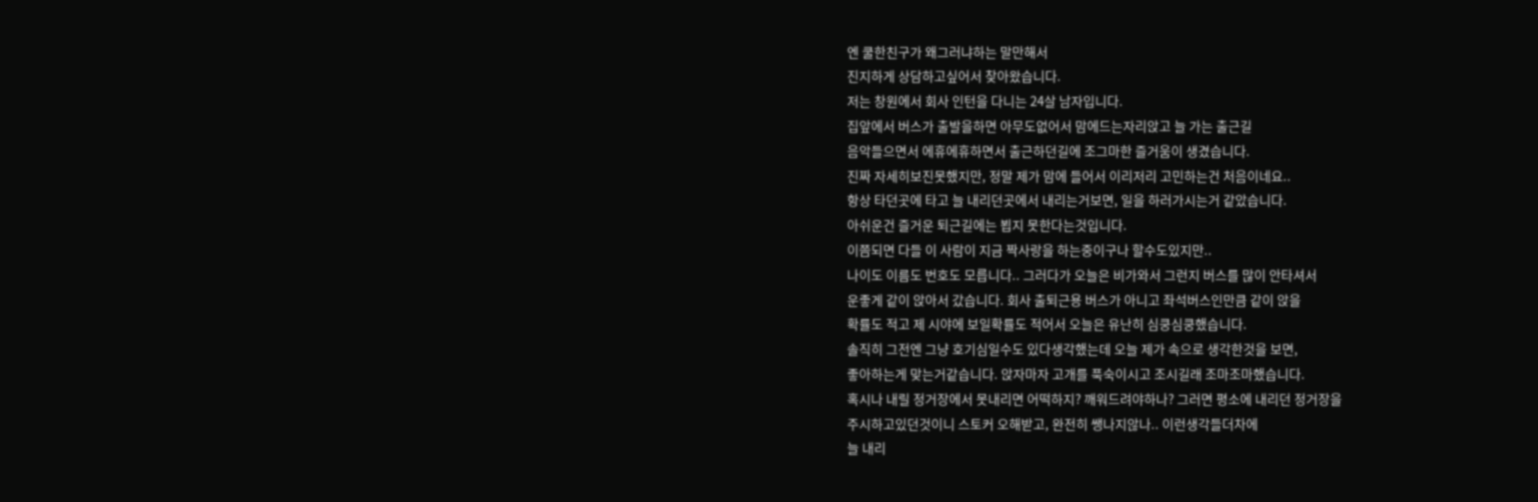엔 쿨한친구가 왜그러냐하는 말만해서
진지하게 상담하고싶어서 찾아왔습니다.
저는 창원에서 회사 인턴을 다니는 24살 남자입니다.
집앞에서 버스가 출발을하면 아무도없어서 맘에드는자리앉고 늘 가는 출근길
음악들으면서 에휴에휴하면서 출근하던길에 조그마한 즐거움이 생겼습니다.
진짜 자세히보진못했지만, 정말 제가 맘에 들어서 이리저리 고민하는건 처음이네요..
항상 타던곳에 타고 늘 내리던곳에서 내리는거보면, 일을 하러가시는거 같았습니다.
아쉬운건 즐거운 퇴근길에는 뵙지 못한다는것입니다.
이쯤되면 다들 이 사람이 지금 짝사랑을 하는중이구나 할수도있지만..
나이도 이름도 번호도 모릅니다.. 그러다가 오늘은 비가와서 그런지 버스를 많이 안타셔서
운좋게 같이 앉아서 갔습니다. 회사 출퇴근용 버스가 아니고 좌석버스인만큼 같이 앉을
확률도 적고 제 시야에 보일확률도 적어서 오늘은 유난히 심쿵심쿵했습니다.
솔직히 그전엔 그냥 호기심일수도 있다생각했는데 오늘 제가 속으로 생각한것을 보면,
좋아하는게 맞는거같습니다. 앉자마자 고개를 푹숙이시고 조시길래 조마조마했습니다.
혹시나 내릴 정거장에서 못내리면 어떡하지? 깨워드려야하나? 그러면 평소에 내리던 정거장을
주시하고있던것이니 스토커 오해받고, 완전히 쌩나지않나.. 이런생각들더차에
늘 내리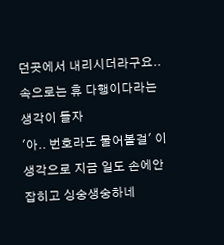던곳에서 내리시더라구요..속으로는 휴 다행이다라는 생각이 들자
'아.. 번호라도 물어볼걸' 이생각으로 지금 일도 손에안잡히고 싱숭생숭하네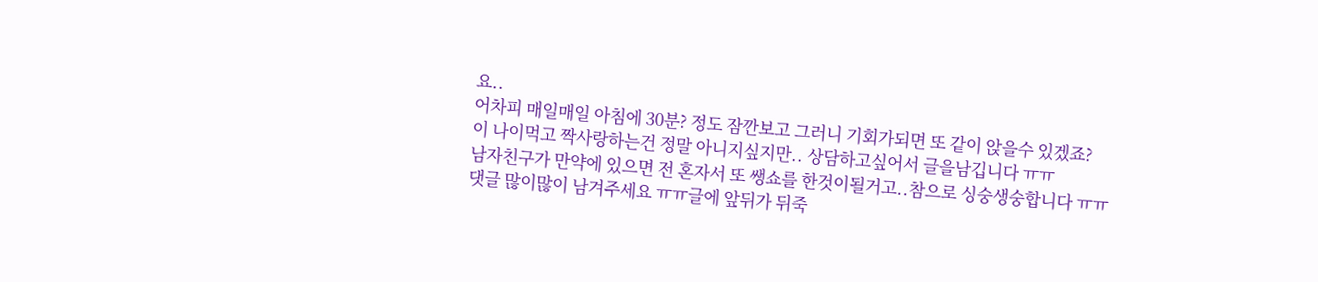요..
어차피 매일매일 아침에 30분? 정도 잠깐보고 그러니 기회가되면 또 같이 앉을수 있겠죠?
이 나이먹고 짝사랑하는건 정말 아니지싶지만.. 상담하고싶어서 글을남깁니다 ㅠㅠ
남자친구가 만약에 있으면 전 혼자서 또 쌩쇼를 한것이될거고..참으로 싱숭생숭합니다 ㅠㅠ
댓글 많이많이 남겨주세요 ㅠㅠ글에 앞뒤가 뒤죽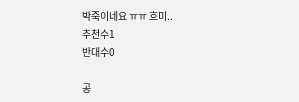박죽이네요 ㅠㅠ 흐미..
추천수1
반대수0

공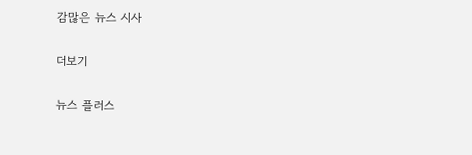감많은 뉴스 시사

더보기

뉴스 플러스